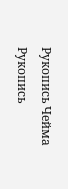Рукопись Чейма
Рукопись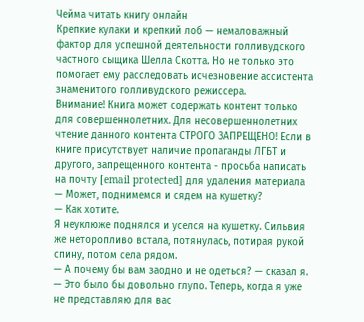Чейма читать книгу онлайн
Крепкие кулаки и крепкий лоб — немаловажный фактор для успешной деятельности голливудского частного сыщика Шелла Скотта. Но не только это помогает ему расследовать исчезновение ассистента знаменитого голливудского режиссера.
Внимание! Книга может содержать контент только для совершеннолетних. Для несовершеннолетних чтение данного контента СТРОГО ЗАПРЕЩЕНО! Если в книге присутствует наличие пропаганды ЛГБТ и другого, запрещенного контента - просьба написать на почту [email protected] для удаления материала
— Может, поднимемся и сядем на кушетку?
— Как хотите.
Я неуклюже поднялся и уселся на кушетку. Сильвия же неторопливо встала, потянулась, потирая рукой спину, потом села рядом.
— А почему бы вам заодно и не одеться? — сказал я.
— Это было бы довольно глупо. Теперь, когда я уже не представляю для вас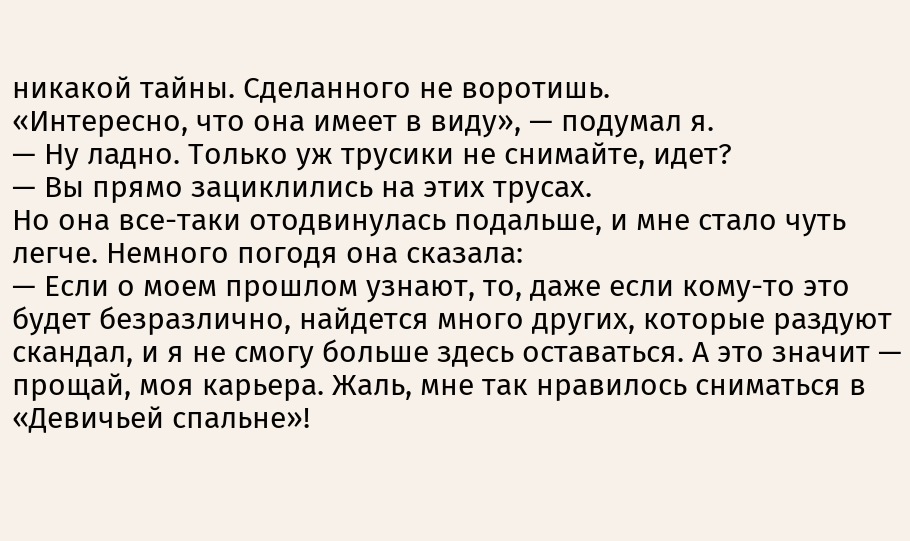никакой тайны. Сделанного не воротишь.
«Интересно, что она имеет в виду», — подумал я.
— Ну ладно. Только уж трусики не снимайте, идет?
— Вы прямо зациклились на этих трусах.
Но она все-таки отодвинулась подальше, и мне стало чуть легче. Немного погодя она сказала:
— Если о моем прошлом узнают, то, даже если кому-то это будет безразлично, найдется много других, которые раздуют скандал, и я не смогу больше здесь оставаться. А это значит — прощай, моя карьера. Жаль, мне так нравилось сниматься в «Девичьей спальне»!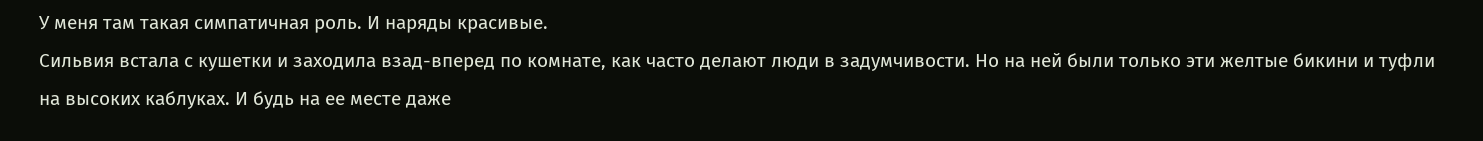У меня там такая симпатичная роль. И наряды красивые.
Сильвия встала с кушетки и заходила взад-вперед по комнате, как часто делают люди в задумчивости. Но на ней были только эти желтые бикини и туфли на высоких каблуках. И будь на ее месте даже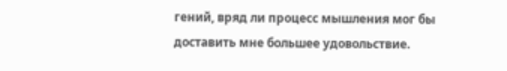гений, вряд ли процесс мышления мог бы доставить мне большее удовольствие.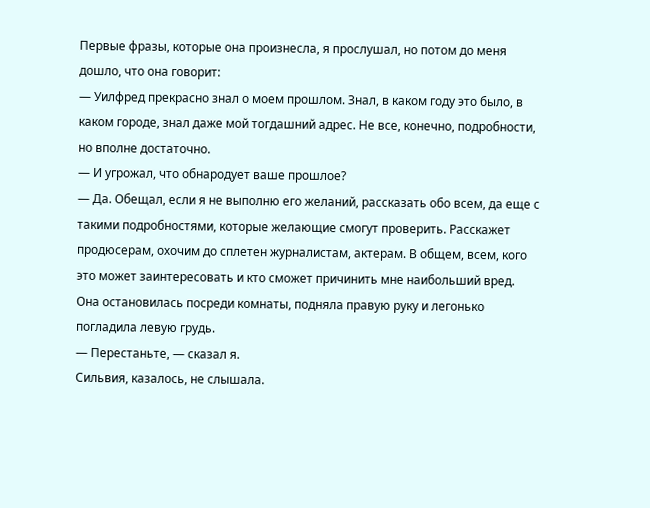Первые фразы, которые она произнесла, я прослушал, но потом до меня дошло, что она говорит:
— Уилфред прекрасно знал о моем прошлом. Знал, в каком году это было, в каком городе, знал даже мой тогдашний адрес. Не все, конечно, подробности, но вполне достаточно.
— И угрожал, что обнародует ваше прошлое?
— Да. Обещал, если я не выполню его желаний, рассказать обо всем, да еще с такими подробностями, которые желающие смогут проверить. Расскажет продюсерам, охочим до сплетен журналистам, актерам. В общем, всем, кого это может заинтересовать и кто сможет причинить мне наибольший вред.
Она остановилась посреди комнаты, подняла правую руку и легонько погладила левую грудь.
— Перестаньте, — сказал я.
Сильвия, казалось, не слышала.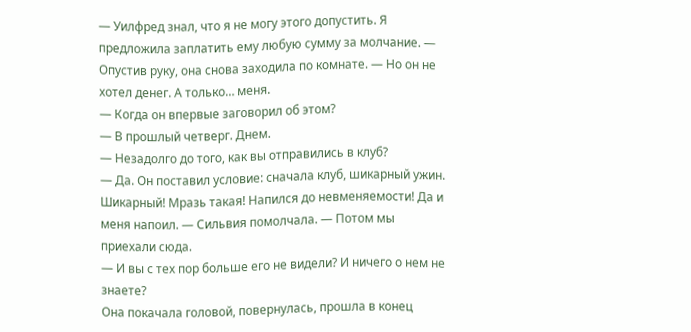— Уилфред знал, что я не могу этого допустить. Я предложила заплатить ему любую сумму за молчание. — Опустив руку, она снова заходила по комнате. — Но он не хотел денег. А только… меня.
— Когда он впервые заговорил об этом?
— В прошлый четверг. Днем.
— Незадолго до того, как вы отправились в клуб?
— Да. Он поставил условие: сначала клуб, шикарный ужин. Шикарный! Мразь такая! Напился до невменяемости! Да и меня напоил. — Сильвия помолчала. — Потом мы приехали сюда.
— И вы с тех пор больше его не видели? И ничего о нем не знаете?
Она покачала головой, повернулась, прошла в конец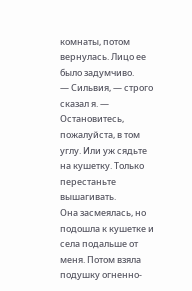комнаты, потом вернулась. Лицо ее было задумчиво.
— Сильвия, — строго сказал я. — Остановитесь, пожалуйста, в том углу. Или уж сядьте на кушетку. Только перестаньте вышагивать.
Она засмеялась, но подошла к кушетке и села подальше от меня. Потом взяла подушку огненно-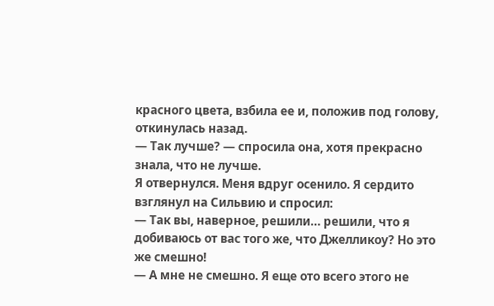красного цвета, взбила ее и, положив под голову, откинулась назад.
— Так лучше? — спросила она, хотя прекрасно знала, что не лучше.
Я отвернулся. Меня вдруг осенило. Я сердито взглянул на Сильвию и спросил:
— Так вы, наверное, решили… решили, что я добиваюсь от вас того же, что Джелликоу? Но это же смешно!
— А мне не смешно. Я еще ото всего этого не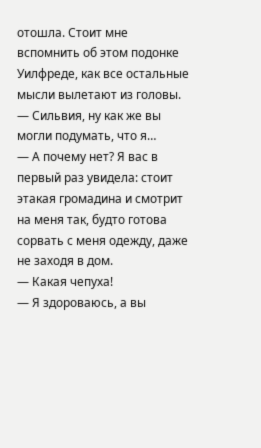отошла. Стоит мне вспомнить об этом подонке Уилфреде, как все остальные мысли вылетают из головы.
— Сильвия, ну как же вы могли подумать, что я…
— А почему нет? Я вас в первый раз увидела: стоит этакая громадина и смотрит на меня так, будто готова сорвать с меня одежду, даже не заходя в дом.
— Какая чепуха!
— Я здороваюсь, а вы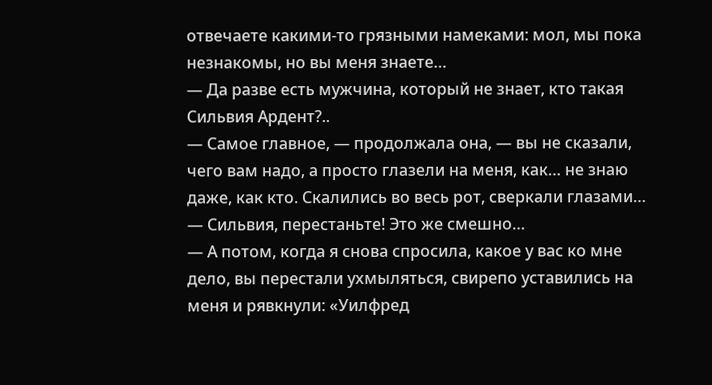отвечаете какими-то грязными намеками: мол, мы пока незнакомы, но вы меня знаете…
— Да разве есть мужчина, который не знает, кто такая Сильвия Ардент?..
— Самое главное, — продолжала она, — вы не сказали, чего вам надо, а просто глазели на меня, как… не знаю даже, как кто. Скалились во весь рот, сверкали глазами…
— Сильвия, перестаньте! Это же смешно…
— А потом, когда я снова спросила, какое у вас ко мне дело, вы перестали ухмыляться, свирепо уставились на меня и рявкнули: «Уилфред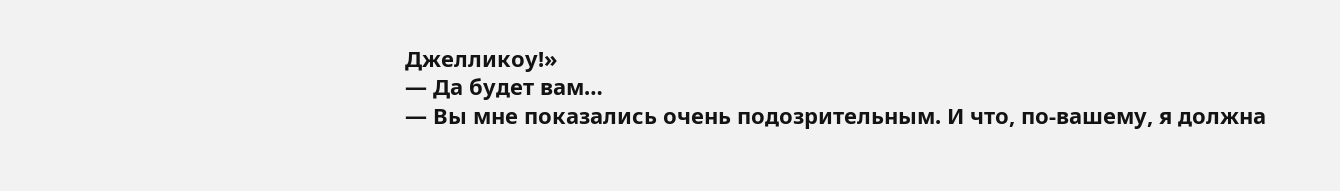Джелликоу!»
— Да будет вам…
— Вы мне показались очень подозрительным. И что, по-вашему, я должна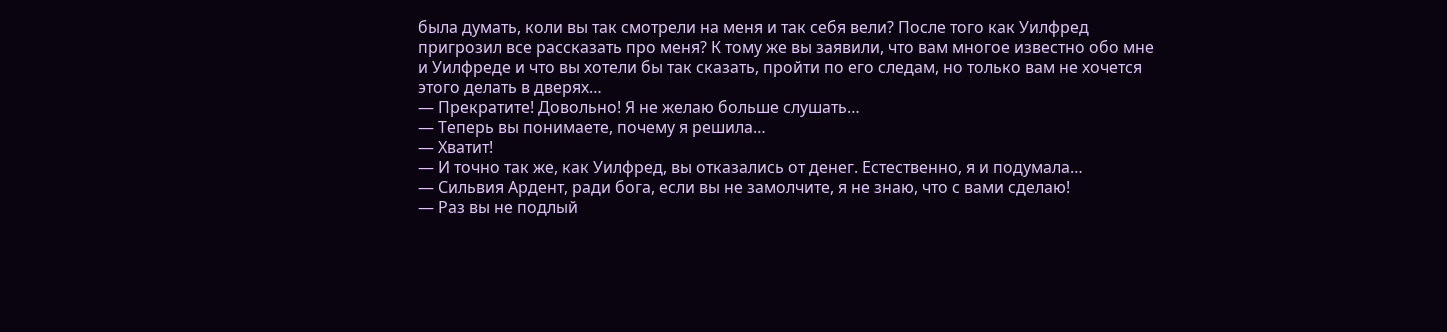была думать, коли вы так смотрели на меня и так себя вели? После того как Уилфред пригрозил все рассказать про меня? К тому же вы заявили, что вам многое известно обо мне и Уилфреде и что вы хотели бы так сказать, пройти по его следам, но только вам не хочется этого делать в дверях…
— Прекратите! Довольно! Я не желаю больше слушать…
— Теперь вы понимаете, почему я решила…
— Хватит!
— И точно так же, как Уилфред, вы отказались от денег. Естественно, я и подумала…
— Сильвия Ардент, ради бога, если вы не замолчите, я не знаю, что с вами сделаю!
— Раз вы не подлый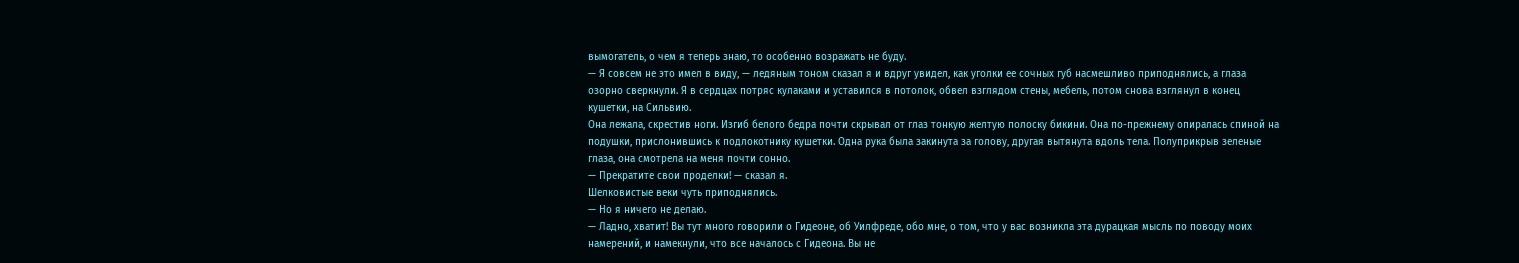вымогатель, о чем я теперь знаю, то особенно возражать не буду.
— Я совсем не это имел в виду, — ледяным тоном сказал я и вдруг увидел, как уголки ее сочных губ насмешливо приподнялись, а глаза озорно сверкнули. Я в сердцах потряс кулаками и уставился в потолок, обвел взглядом стены, мебель, потом снова взглянул в конец кушетки, на Сильвию.
Она лежала, скрестив ноги. Изгиб белого бедра почти скрывал от глаз тонкую желтую полоску бикини. Она по-прежнему опиралась спиной на подушки, прислонившись к подлокотнику кушетки. Одна рука была закинута за голову, другая вытянута вдоль тела. Полуприкрыв зеленые глаза, она смотрела на меня почти сонно.
— Прекратите свои проделки! — сказал я.
Шелковистые веки чуть приподнялись.
— Но я ничего не делаю.
— Ладно, хватит! Вы тут много говорили о Гидеоне, об Уилфреде, обо мне, о том, что у вас возникла эта дурацкая мысль по поводу моих намерений, и намекнули, что все началось с Гидеона. Вы не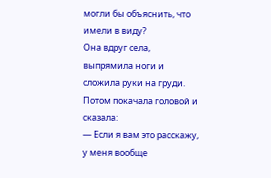могли бы объяснить, что имели в виду?
Она вдруг села, выпрямила ноги и сложила руки на груди. Потом покачала головой и сказала:
— Если я вам это расскажу, у меня вообще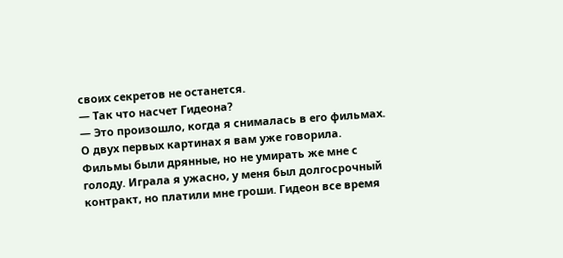своих секретов не останется.
— Так что насчет Гидеона?
— Это произошло, когда я снималась в его фильмах. О двух первых картинах я вам уже говорила. Фильмы были дрянные, но не умирать же мне с голоду. Играла я ужасно, у меня был долгосрочный контракт, но платили мне гроши. Гидеон все время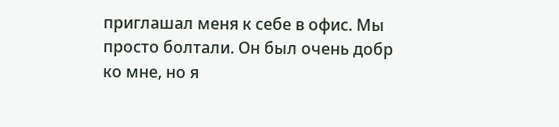приглашал меня к себе в офис. Мы просто болтали. Он был очень добр ко мне, но я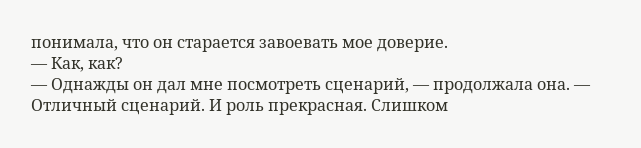понимала, что он старается завоевать мое доверие.
— Как, как?
— Однажды он дал мне посмотреть сценарий, — продолжала она. — Отличный сценарий. И роль прекрасная. Слишком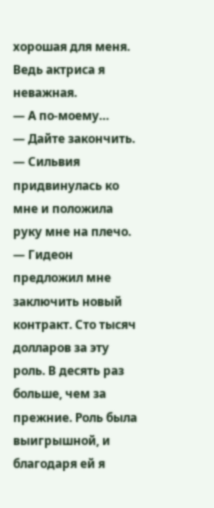хорошая для меня. Ведь актриса я неважная.
— А по-моему…
— Дайте закончить. — Сильвия придвинулась ко мне и положила руку мне на плечо. — Гидеон предложил мне заключить новый контракт. Сто тысяч долларов за эту роль. В десять раз больше, чем за прежние. Роль была выигрышной, и благодаря ей я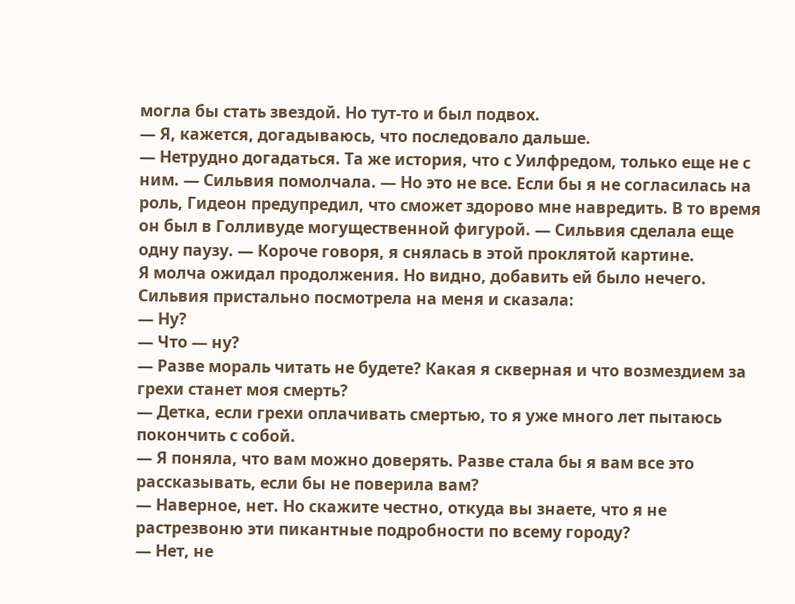могла бы стать звездой. Но тут-то и был подвох.
— Я, кажется, догадываюсь, что последовало дальше.
— Нетрудно догадаться. Та же история, что с Уилфредом, только еще не с ним. — Сильвия помолчала. — Но это не все. Если бы я не согласилась на роль, Гидеон предупредил, что сможет здорово мне навредить. В то время он был в Голливуде могущественной фигурой. — Сильвия сделала еще одну паузу. — Короче говоря, я снялась в этой проклятой картине.
Я молча ожидал продолжения. Но видно, добавить ей было нечего. Сильвия пристально посмотрела на меня и сказала:
— Ну?
— Что — ну?
— Разве мораль читать не будете? Какая я скверная и что возмездием за грехи станет моя смерть?
— Детка, если грехи оплачивать смертью, то я уже много лет пытаюсь покончить с собой.
— Я поняла, что вам можно доверять. Разве стала бы я вам все это рассказывать, если бы не поверила вам?
— Наверное, нет. Но скажите честно, откуда вы знаете, что я не растрезвоню эти пикантные подробности по всему городу?
— Нет, не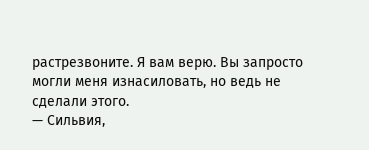растрезвоните. Я вам верю. Вы запросто могли меня изнасиловать, но ведь не сделали этого.
— Сильвия,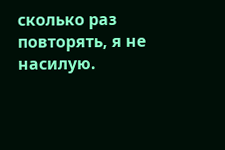сколько раз повторять, я не насилую.